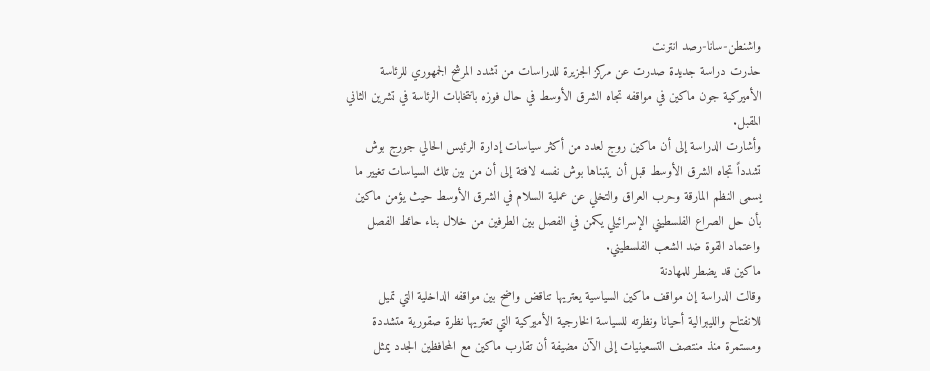واشنطن-سانا-رصد انترنت
حذرت دراسة جديدة صدرت عن مركز الجزيرة للدراسات من تشدد المرشح الجمهوري للرئاسة الأميركية جون ماكين في مواقفه تجاه الشرق الأوسط في حال فوزه بانتخابات الرئاسة في تشرين الثاني المقبل.
وأشارت الدراسة إلى أن ماكين روج لعدد من أكثر سياسات إدارة الرئيس الحالي جورج بوش تشدداً تجاه الشرق الأوسط قبل أن يتبناها بوش نفسه لافتة إلى أن من بين تلك السياسات تغيير ما يسمى النظم المارقة وحرب العراق والتخلي عن عملية السلام في الشرق الأوسط حيث يؤمن ماكين بأن حل الصراع الفلسطيني الإسرائيلي يكمن في الفصل بين الطرفين من خلال بناء حائط الفصل واعتماد القوة ضد الشعب الفلسطيني.
ماكين قد يضطر للمهادنة
وقالت الدراسة إن مواقف ماكين السياسية يعتريها تناقض واضح بين مواقفه الداخلية التي تميل للانفتاح والليبرالية أحيانا ونظرته للسياسة الخارجية الأميركية التي تعتريها نظرة صقورية متشددة ومستمرة منذ منتصف التسعينيات إلى الآن مضيفة أن تقارب ماكين مع المحافظين الجدد يمثل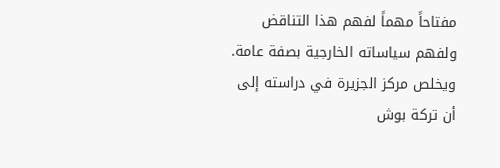مفتاحاً مهماً لفهم هذا التناقض ولفهم سياساته الخارجية بصفة عامة.
ويخلص مركز الجزيرة في دراسته إلى أن تركة بوش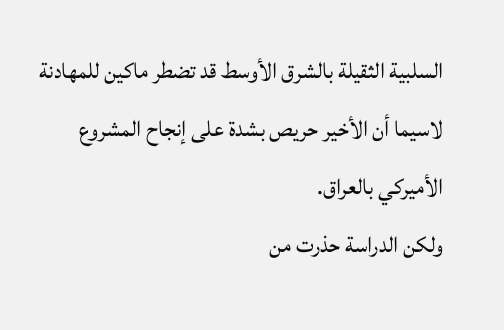السلبية الثقيلة بالشرق الأوسط قد تضطر ماكين للمهادنة لاسيما أن الأخير حريص بشدة على إنجاح المشروع الأميركي بالعراق.
ولكن الدراسة حذرت من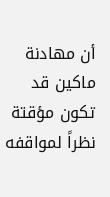أن مهادنة ماكين قد تكون مؤقتة نظراً لمواقفه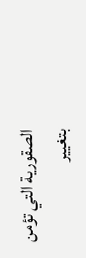الصقورية التي تؤمن بتغيير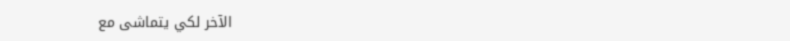الآخر لكي يتماشى مع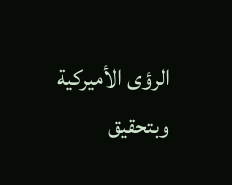الرؤى الأميركية وبتحقيق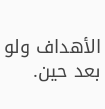الأهداف ولو بعد حين.